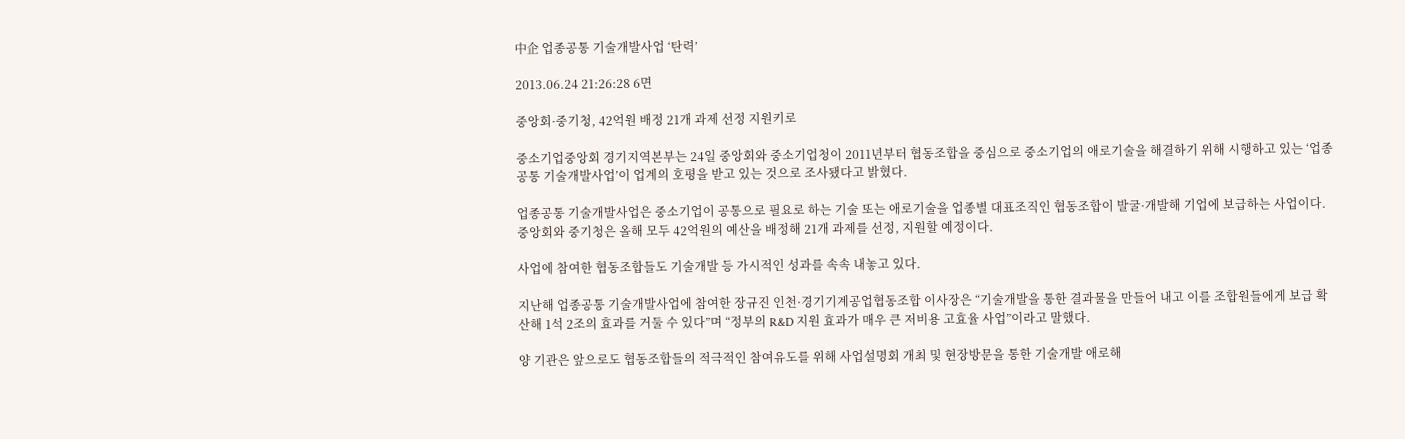中企 업종공통 기술개발사업 ‘탄력’

2013.06.24 21:26:28 6면

중앙회·중기청, 42억원 배정 21개 과제 선정 지원키로

중소기업중앙회 경기지역본부는 24일 중앙회와 중소기업청이 2011년부터 협동조합을 중심으로 중소기업의 애로기술을 해결하기 위해 시행하고 있는 ‘업종공통 기술개발사업’이 업계의 호평을 받고 있는 것으로 조사됐다고 밝혔다.

업종공통 기술개발사업은 중소기업이 공통으로 필요로 하는 기술 또는 애로기술을 업종별 대표조직인 협동조합이 발굴·개발해 기업에 보급하는 사업이다. 중앙회와 중기청은 올해 모두 42억원의 예산을 배정해 21개 과제를 선정, 지원할 예정이다.

사업에 참여한 협동조합들도 기술개발 등 가시적인 성과를 속속 내놓고 있다.

지난해 업종공통 기술개발사업에 참여한 장규진 인천·경기기계공업협동조합 이사장은 “기술개발을 통한 결과물을 만들어 내고 이를 조합원들에게 보급 확산해 1석 2조의 효과를 거둘 수 있다”며 “정부의 R&D 지원 효과가 매우 큰 저비용 고효율 사업”이라고 말했다.

양 기관은 앞으로도 협동조합들의 적극적인 참여유도를 위해 사업설명회 개최 및 현장방문을 통한 기술개발 애로해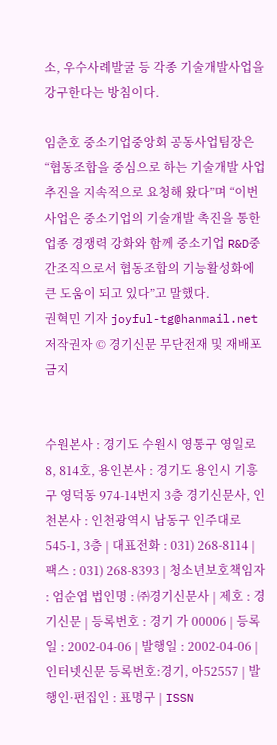소, 우수사례발굴 등 각종 기술개발사업을 강구한다는 방침이다.

임춘호 중소기업중앙회 공동사업팀장은 “협동조합을 중심으로 하는 기술개발 사업 추진을 지속적으로 요청해 왔다”며 “이번 사업은 중소기업의 기술개발 촉진을 통한 업종 경쟁력 강화와 함께 중소기업 R&D중간조직으로서 협동조합의 기능활성화에 큰 도움이 되고 있다”고 말했다.
권혁민 기자 joyful-tg@hanmail.net
저작권자 © 경기신문 무단전재 및 재배포 금지


수원본사 : 경기도 수원시 영통구 영일로 8, 814호, 용인본사 : 경기도 용인시 기흥구 영덕동 974-14번지 3층 경기신문사, 인천본사 : 인천광역시 남동구 인주대로 545-1, 3층 | 대표전화 : 031) 268-8114 | 팩스 : 031) 268-8393 | 청소년보호책임자 : 엄순엽 법인명 : ㈜경기신문사 | 제호 : 경기신문 | 등록번호 : 경기 가 00006 | 등록일 : 2002-04-06 | 발행일 : 2002-04-06 |인터넷신문 등록번호:경기, 아52557 | 발행인·편집인 : 표명구 | ISSN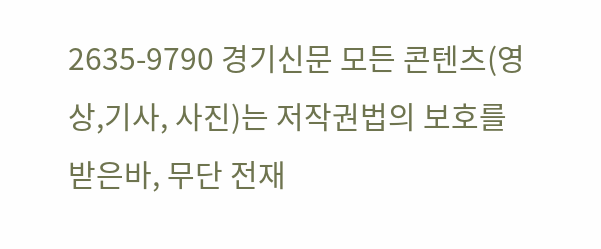2635-9790 경기신문 모든 콘텐츠(영상,기사, 사진)는 저작권법의 보호를 받은바, 무단 전재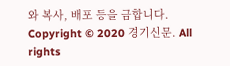와 복사, 배포 등을 금합니다. Copyright © 2020 경기신문. All rights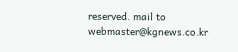reserved. mail to webmaster@kgnews.co.kr